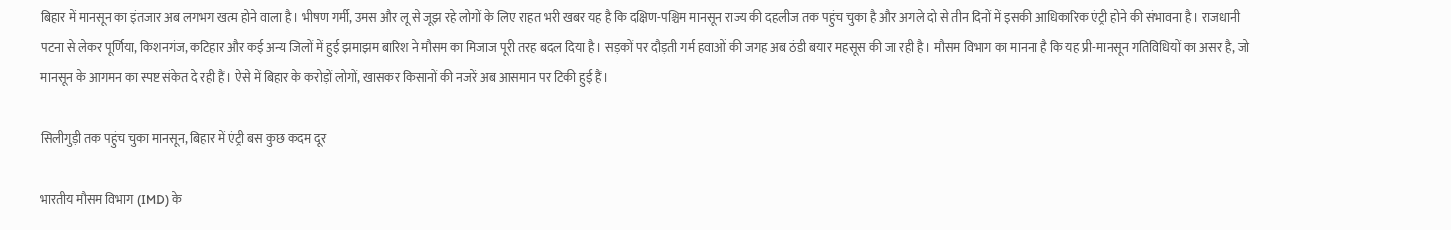बिहार में मानसून का इंतजार अब लगभग खत्म होने वाला है। भीषण गर्मी, उमस और लू से जूझ रहे लोगों के लिए राहत भरी खबर यह है कि दक्षिण-पश्चिम मानसून राज्य की दहलीज तक पहुंच चुका है और अगले दो से तीन दिनों में इसकी आधिकारिक एंट्री होने की संभावना है। राजधानी पटना से लेकर पूर्णिया, किशनगंज, कटिहार और कई अन्य जिलों में हुई झमाझम बारिश ने मौसम का मिजाज पूरी तरह बदल दिया है। सड़कों पर दौड़ती गर्म हवाओं की जगह अब ठंडी बयार महसूस की जा रही है। मौसम विभाग का मानना है कि यह प्री-मानसून गतिविधियों का असर है, जो मानसून के आगमन का स्पष्ट संकेत दे रही हैं। ऐसे में बिहार के करोड़ों लोगों, खासकर किसानों की नजरें अब आसमान पर टिकी हुई हैं।

सिलीगुड़ी तक पहुंच चुका मानसून, बिहार में एंट्री बस कुछ कदम दूर

भारतीय मौसम विभाग (IMD) के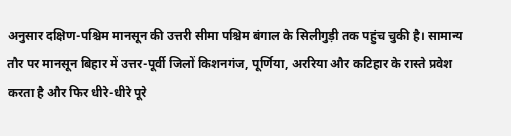अनुसार दक्षिण-पश्चिम मानसून की उत्तरी सीमा पश्चिम बंगाल के सिलीगुड़ी तक पहुंच चुकी है। सामान्य तौर पर मानसून बिहार में उत्तर-पूर्वी जिलों किशनगंज, पूर्णिया, अररिया और कटिहार के रास्ते प्रवेश करता है और फिर धीरे-धीरे पूरे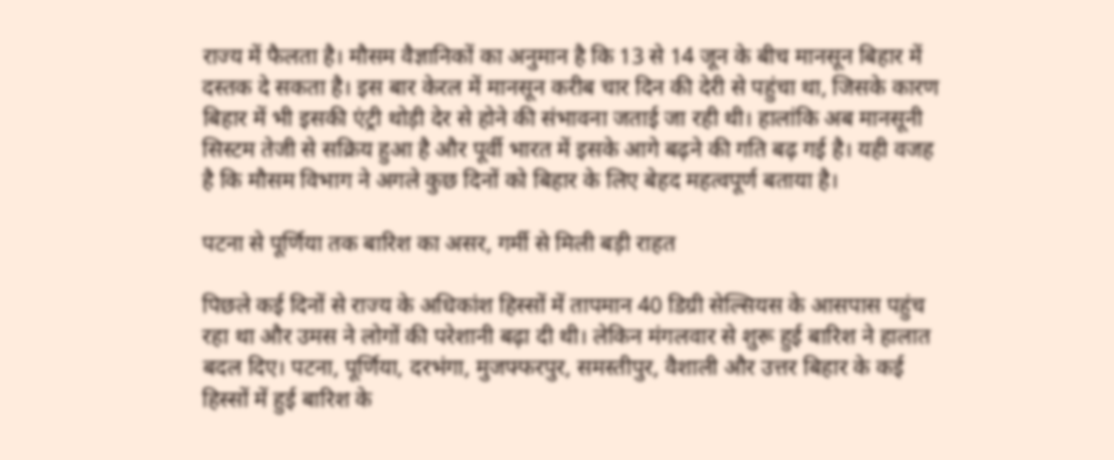राज्य में फैलता है। मौसम वैज्ञानिकों का अनुमान है कि 13 से 14 जून के बीच मानसून बिहार में दस्तक दे सकता है। इस बार केरल में मानसून करीब चार दिन की देरी से पहुंचा था, जिसके कारण बिहार में भी इसकी एंट्री थोड़ी देर से होने की संभावना जताई जा रही थी। हालांकि अब मानसूनी सिस्टम तेजी से सक्रिय हुआ है और पूर्वी भारत में इसके आगे बढ़ने की गति बढ़ गई है। यही वजह है कि मौसम विभाग ने अगले कुछ दिनों को बिहार के लिए बेहद महत्वपूर्ण बताया है।

पटना से पूर्णिया तक बारिश का असर, गर्मी से मिली बड़ी राहत

पिछले कई दिनों से राज्य के अधिकांश हिस्सों में तापमान 40 डिग्री सेल्सियस के आसपास पहुंच रहा था और उमस ने लोगों की परेशानी बढ़ा दी थी। लेकिन मंगलवार से शुरू हुई बारिश ने हालात बदल दिए। पटना, पूर्णिया, दरभंगा, मुजफ्फरपुर, समस्तीपुर, वैशाली और उत्तर बिहार के कई हिस्सों में हुई बारिश के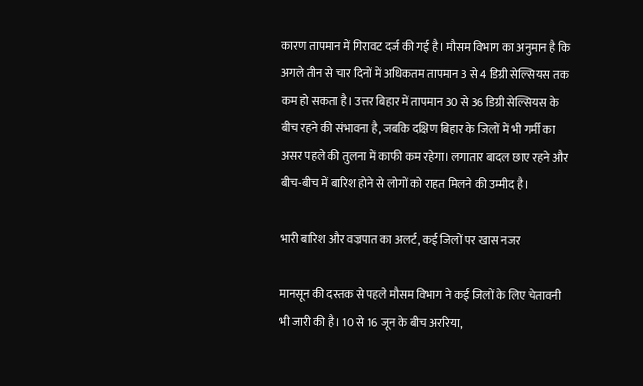कारण तापमान में गिरावट दर्ज की गई है। मौसम विभाग का अनुमान है कि अगले तीन से चार दिनों में अधिकतम तापमान 3 से 4 डिग्री सेल्सियस तक कम हो सकता है। उत्तर बिहार में तापमान 30 से 36 डिग्री सेल्सियस के बीच रहने की संभावना है, जबकि दक्षिण बिहार के जिलों में भी गर्मी का असर पहले की तुलना में काफी कम रहेगा। लगातार बादल छाए रहने और बीच-बीच में बारिश होने से लोगों को राहत मिलने की उम्मीद है।

भारी बारिश और वज्रपात का अलर्ट, कई जिलों पर खास नजर

मानसून की दस्तक से पहले मौसम विभाग ने कई जिलों के लिए चेतावनी भी जारी की है। 10 से 16 जून के बीच अररिया,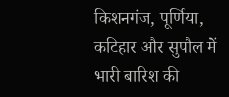किशनगंज, पूर्णिया, कटिहार और सुपौल में भारी बारिश की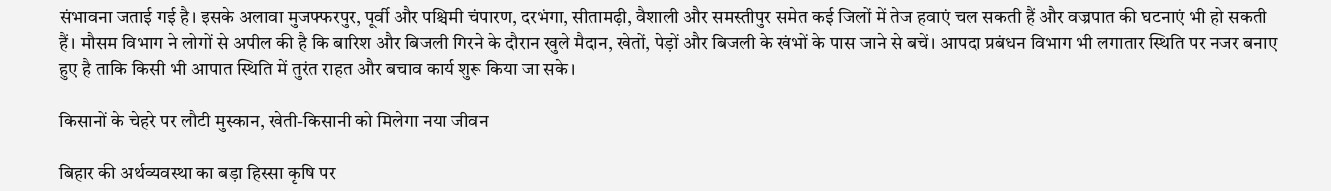संभावना जताई गई है। इसके अलावा मुजफ्फरपुर, पूर्वी और पश्चिमी चंपारण, दरभंगा, सीतामढ़ी, वैशाली और समस्तीपुर समेत कई जिलों में तेज हवाएं चल सकती हैं और वज्रपात की घटनाएं भी हो सकती हैं। मौसम विभाग ने लोगों से अपील की है कि बारिश और बिजली गिरने के दौरान खुले मैदान, खेतों, पेड़ों और बिजली के खंभों के पास जाने से बचें। आपदा प्रबंधन विभाग भी लगातार स्थिति पर नजर बनाए हुए है ताकि किसी भी आपात स्थिति में तुरंत राहत और बचाव कार्य शुरू किया जा सके।

किसानों के चेहरे पर लौटी मुस्कान, खेती-किसानी को मिलेगा नया जीवन

बिहार की अर्थव्यवस्था का बड़ा हिस्सा कृषि पर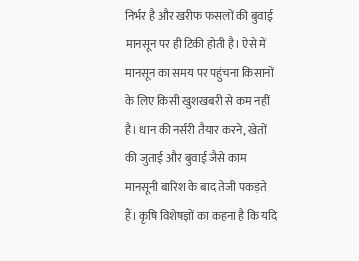निर्भर है और खरीफ फसलों की बुवाई मानसून पर ही टिकी होती है। ऐसे में मानसून का समय पर पहुंचना किसानों के लिए किसी खुशखबरी से कम नहीं है। धान की नर्सरी तैयार करने, खेतों की जुताई और बुवाई जैसे काम मानसूनी बारिश के बाद तेजी पकड़ते हैं। कृषि विशेषज्ञों का कहना है कि यदि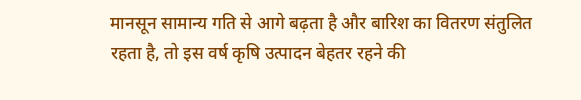मानसून सामान्य गति से आगे बढ़ता है और बारिश का वितरण संतुलित रहता है, तो इस वर्ष कृषि उत्पादन बेहतर रहने की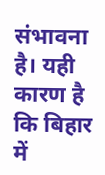संभावना है। यही कारण है कि बिहार में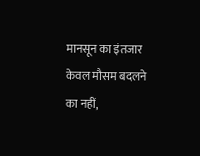मानसून का इंतजार केवल मौसम बदलने का नहीं,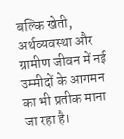बल्कि खेती, अर्थव्यवस्था और ग्रामीण जीवन में नई उम्मीदों के आगमन का भी प्रतीक माना जा रहा है।